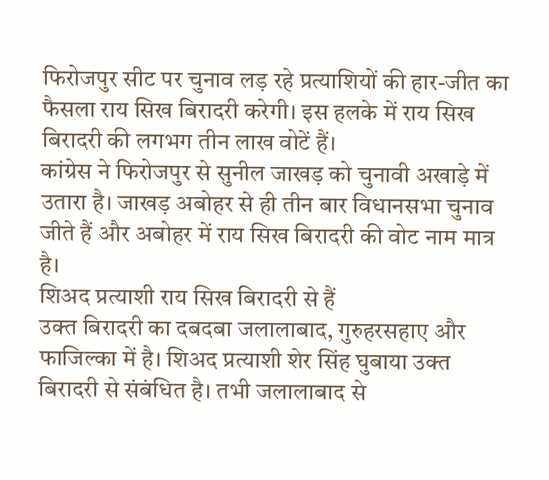फिरोजपुर सीट पर चुनाव लड़ रहे प्रत्याशियों की हार-जीत का फैसला राय सिख बिरादरी करेगी। इस हलके में राय सिख बिरादरी की लगभग तीन लाख वोटें हैं।
कांग्रेस ने फिरोजपुर से सुनील जाखड़ को चुनावी अखाड़े में उतारा है। जाखड़ अबोहर से ही तीन बार विधानसभा चुनाव जीते हैं और अबोहर में राय सिख बिरादरी की वोट नाम मात्र है।
शिअद प्रत्याशी राय सिख बिरादरी से हैं
उक्त बिरादरी का दबदबा जलालाबाद, गुरुहरसहाए और फाजिल्का में है। शिअद प्रत्याशी शेर सिंह घुबाया उक्त बिरादरी से संबंधित है। तभी जलालाबाद से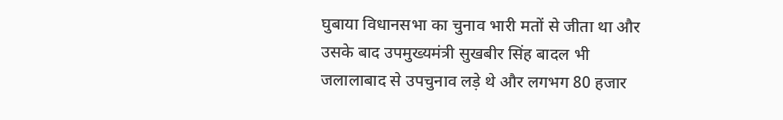घुबाया विधानसभा का चुनाव भारी मतों से जीता था और उसके बाद उपमुख्यमंत्री सुखबीर सिंह बादल भी जलालाबाद से उपचुनाव लड़े थे और लगभग 80 हजार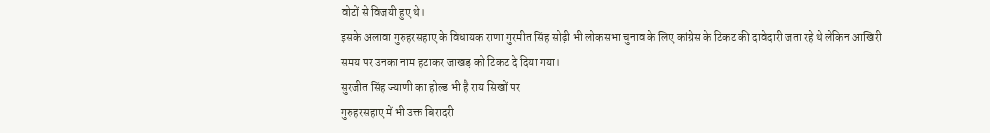वोटों से विजयी हुए थे।
इसके अलावा गुरुहरसहाए के विधायक राणा गुरमीत सिंह सोढ़ी भी लोकसभा चुनाव के लिए कांग्रेस के टिकट की दावेदारी जता रहे थे लेकिन आखिरी समय पर उनका नाम हटाकर जाखड़ को टिकट दे दिया गया।
सुरजीत सिंह ज्याणी का होल्ड भी है राय सिखों पर
गुरुहरसहाए में भी उक्त बिरादरी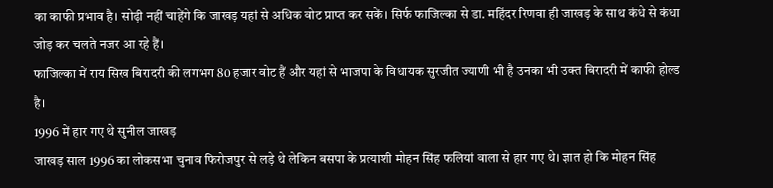का काफी प्रभाव है। सोढ़ी नहीं चाहेंगे कि जाखड़ यहां से अधिक वोट प्राप्त कर सकें। सिर्फ फाजिल्का से डा. महिंदर रिणवा ही जाखड़ के साथ कंधे से कंधा जोड़ कर चलते नजर आ रहे हैं।
फाजिल्का में राय सिख बिरादरी की लगभग 80 हजार वोट हैं और यहां से भाजपा के विधायक सुरजीत ज्याणी भी है उनका भी उक्त बिरादरी में काफी होल्ड है।
1996 में हार गए थे सुनील जाखड़
जाखड़ साल 1996 का लोकसभा चुनाव फिरोजपुर से लड़े थे लेकिन बसपा के प्रत्याशी मोहन सिंह फलियां वाला से हार गए थे। ज्ञात हो कि मोहन सिंह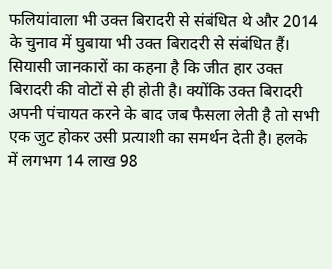फलियांवाला भी उक्त बिरादरी से संबंधित थे और 2014 के चुनाव में घुबाया भी उक्त बिरादरी से संबंधित हैं।
सियासी जानकारों का कहना है कि जीत हार उक्त बिरादरी की वोटों से ही होती है। क्योंकि उक्त बिरादरी अपनी पंचायत करने के बाद जब फैसला लेती है तो सभी एक जुट होकर उसी प्रत्याशी का समर्थन देती है। हलके में लगभग 14 लाख 98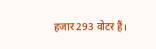हजार 293 वोटर हैं।